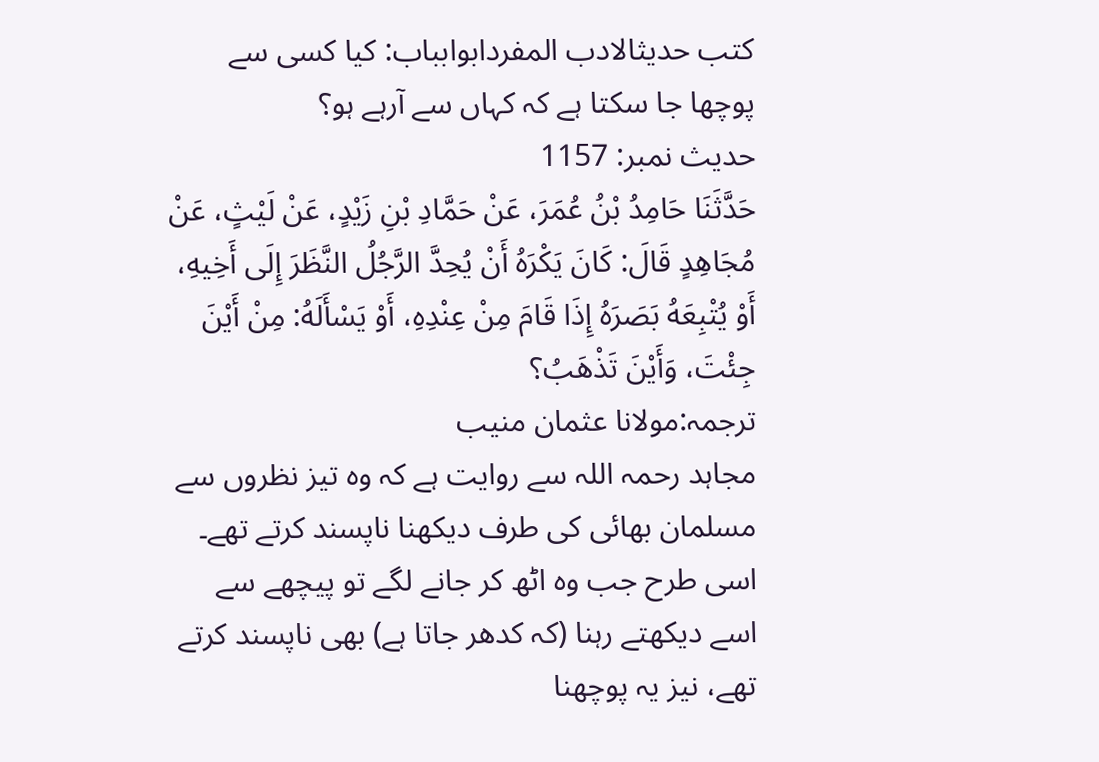کتب حدیثالادب المفردابوابباب: کیا کسی سے پوچھا جا سکتا ہے کہ کہاں سے آرہے ہو؟
حدیث نمبر: 1157
حَدَّثَنَا حَامِدُ بْنُ عُمَرَ، عَنْ حَمَّادِ بْنِ زَيْدٍ، عَنْ لَيْثٍ، عَنْ مُجَاهِدٍ قَالَ: كَانَ يَكْرَهُ أَنْ يُحِدَّ الرَّجُلُ النَّظَرَ إِلَى أَخِيهِ، أَوْ يُتْبِعَهُ بَصَرَهُ إِذَا قَامَ مِنْ عِنْدِهِ، أَوْ يَسْأَلَهُ: مِنْ أَيْنَ جِئْتَ، وَأَيْنَ تَذْهَبُ؟
ترجمہ:مولانا عثمان منیب
مجاہد رحمہ اللہ سے روایت ہے کہ وہ تیز نظروں سے مسلمان بھائی کی طرف دیکھنا ناپسند کرتے تھے۔ اسی طرح جب وہ اٹھ کر جانے لگے تو پیچھے سے اسے دیکھتے رہنا (کہ کدھر جاتا ہے) بھی ناپسند کرتے تھے، نیز یہ پوچھنا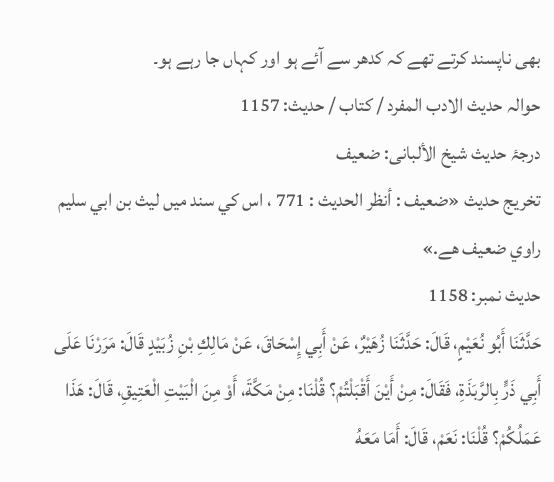بھی ناپسند کرتے تھے کہ کدھر سے آئے ہو اور کہاں جا رہے ہو۔
حوالہ حدیث الادب المفرد / كتاب / حدیث: 1157
درجۂ حدیث شیخ الألبانی: ضعيف
تخریج حدیث «ضعيف : أنظر الحديث : 771 ، اس كي سند ميں ليث بن ابي سليم راوي ضعيف هے.»
حدیث نمبر: 1158
حَدَّثَنَا أَبُو نُعَيْمٍ، قَالَ: حَدَّثَنَا زُهَيْرٌ، عَنْ أَبِي إِسْحَاقَ، عَنْ مَالِكِ بْنِ زُبَيْدٍ قَالَ: مَرَرْنَا عَلَى أَبِي ذَرٍّ بِالرَّبَذَةِ، فَقَالَ: مِنْ أَيْنَ أَقْبَلْتُمْ؟ قُلْنَا: مِنْ مَكَّةَ، أَوْ مِنَ الْبَيْتِ الْعَتِيقِ، قَالَ: هَذَا عَمَلُكُمْ؟ قُلْنَا: نَعَمْ، قَالَ: أَمَا مَعَهُ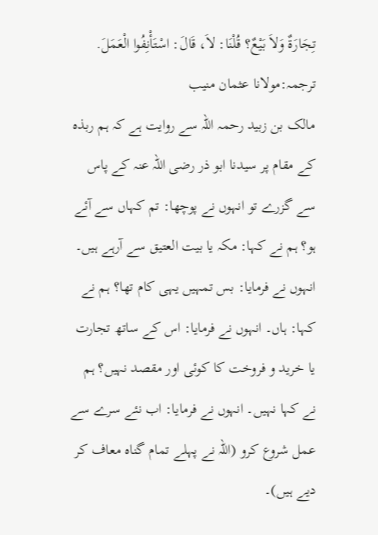تِجَارَةٌ وَلاَ بَيْعٌ؟ قُلْنَا: لاَ، قَالَ: اسْتَأْنِفُوا الْعَمَلَ.
ترجمہ:مولانا عثمان منیب
مالک بن زبید رحمہ اللہ سے روایت ہے کہ ہم ربذہ کے مقام پر سیدنا ابو ذر رضی اللہ عنہ کے پاس سے گزرے تو انہوں نے پوچھا: تم کہاں سے آئے ہو؟ ہم نے کہا: مکہ یا بیت العتیق سے آرہے ہیں۔ انہوں نے فرمایا: بس تمہیں یہی کام تھا؟ ہم نے کہا: ہاں۔ انہوں نے فرمایا: اس کے ساتھ تجارت یا خرید و فروخت کا کوئی اور مقصد نہیں؟ ہم نے کہا نہیں۔ انہوں نے فرمایا: اب نئے سرے سے عمل شروع کرو (اللہ نے پہلے تمام گناہ معاف کر دیے ہیں)۔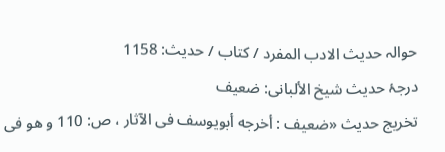حوالہ حدیث الادب المفرد / كتاب / حدیث: 1158
درجۂ حدیث شیخ الألبانی: ضعيف
تخریج حدیث «ضعيف : أخرجه أبويوسف فى الآثار ، ص: 110 و هو فى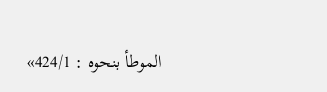الموطأ بنحوه : 424/1»